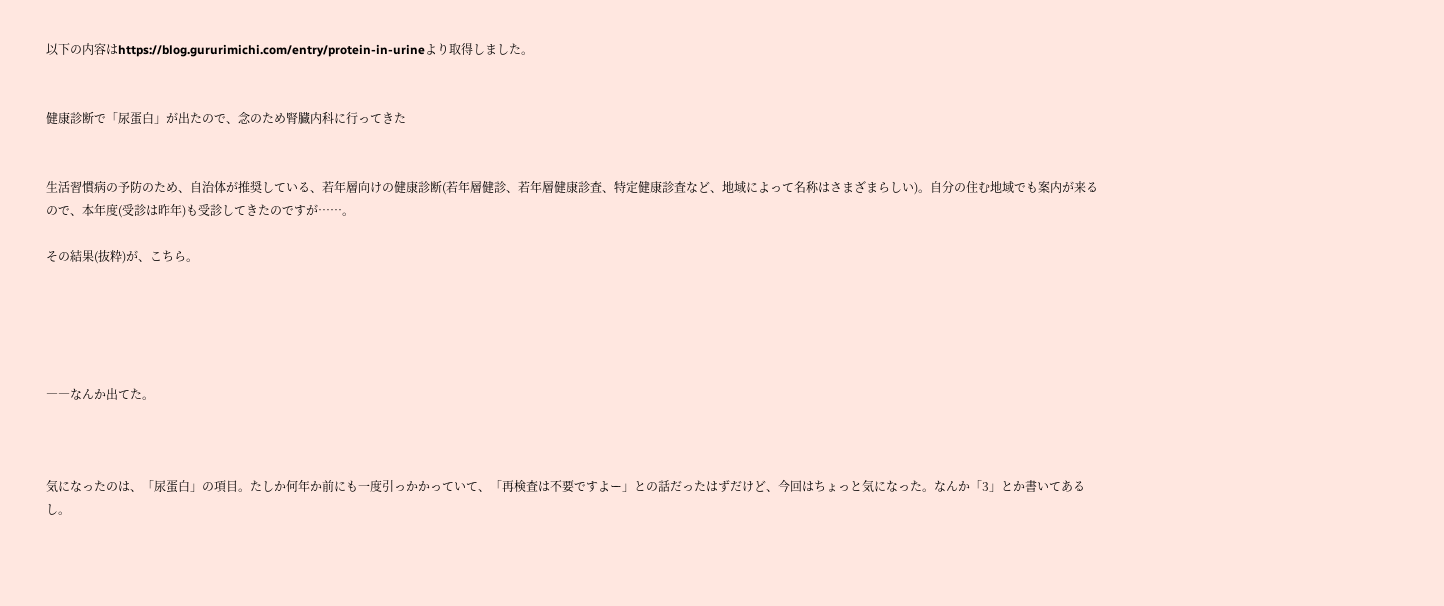以下の内容はhttps://blog.gururimichi.com/entry/protein-in-urineより取得しました。


健康診断で「尿蛋白」が出たので、念のため腎臓内科に行ってきた


生活習慣病の予防のため、自治体が推奨している、若年層向けの健康診断(若年層健診、若年層健康診査、特定健康診査など、地域によって名称はさまざまらしい)。自分の住む地域でも案内が来るので、本年度(受診は昨年)も受診してきたのですが……。

その結果(抜粋)が、こちら。





――なんか出てた。



気になったのは、「尿蛋白」の項目。たしか何年か前にも一度引っかかっていて、「再検査は不要ですよー」との話だったはずだけど、今回はちょっと気になった。なんか「3」とか書いてあるし。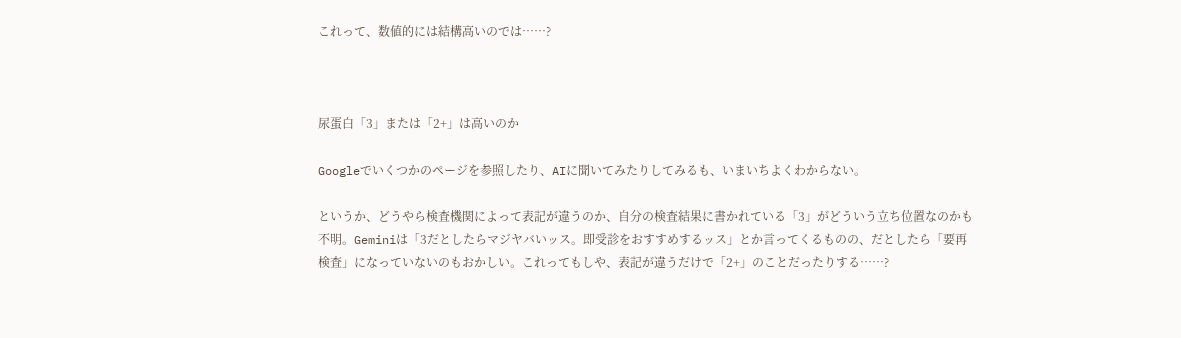これって、数値的には結構高いのでは……?



尿蛋白「3」または「2+」は高いのか

Googleでいくつかのページを参照したり、AIに聞いてみたりしてみるも、いまいちよくわからない。

というか、どうやら検査機関によって表記が違うのか、自分の検査結果に書かれている「3」がどういう立ち位置なのかも不明。Geminiは「3だとしたらマジヤバいッス。即受診をおすすめするッス」とか言ってくるものの、だとしたら「要再検査」になっていないのもおかしい。これってもしや、表記が違うだけで「2+」のことだったりする……?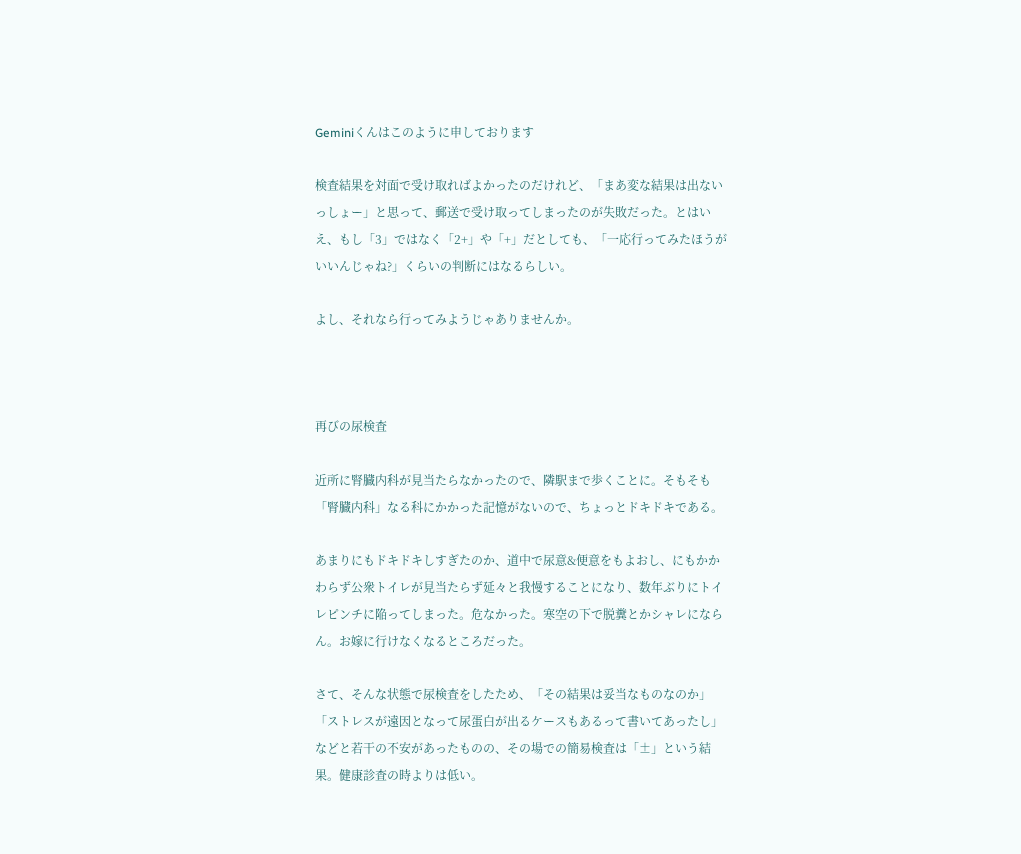Geminiくんはこのように申しております

検査結果を対面で受け取ればよかったのだけれど、「まあ変な結果は出ないっしょー」と思って、郵送で受け取ってしまったのが失敗だった。とはいえ、もし「3」ではなく「2+」や「+」だとしても、「一応行ってみたほうがいいんじゃね?」くらいの判断にはなるらしい。

よし、それなら行ってみようじゃありませんか。



再びの尿検査

近所に腎臓内科が見当たらなかったので、隣駅まで歩くことに。そもそも「腎臓内科」なる科にかかった記憶がないので、ちょっとドキドキである。

あまりにもドキドキしすぎたのか、道中で尿意&便意をもよおし、にもかかわらず公衆トイレが見当たらず延々と我慢することになり、数年ぶりにトイレピンチに陥ってしまった。危なかった。寒空の下で脱糞とかシャレにならん。お嫁に行けなくなるところだった。

さて、そんな状態で尿検査をしたため、「その結果は妥当なものなのか」「ストレスが遠因となって尿蛋白が出るケースもあるって書いてあったし」などと若干の不安があったものの、その場での簡易検査は「±」という結果。健康診査の時よりは低い。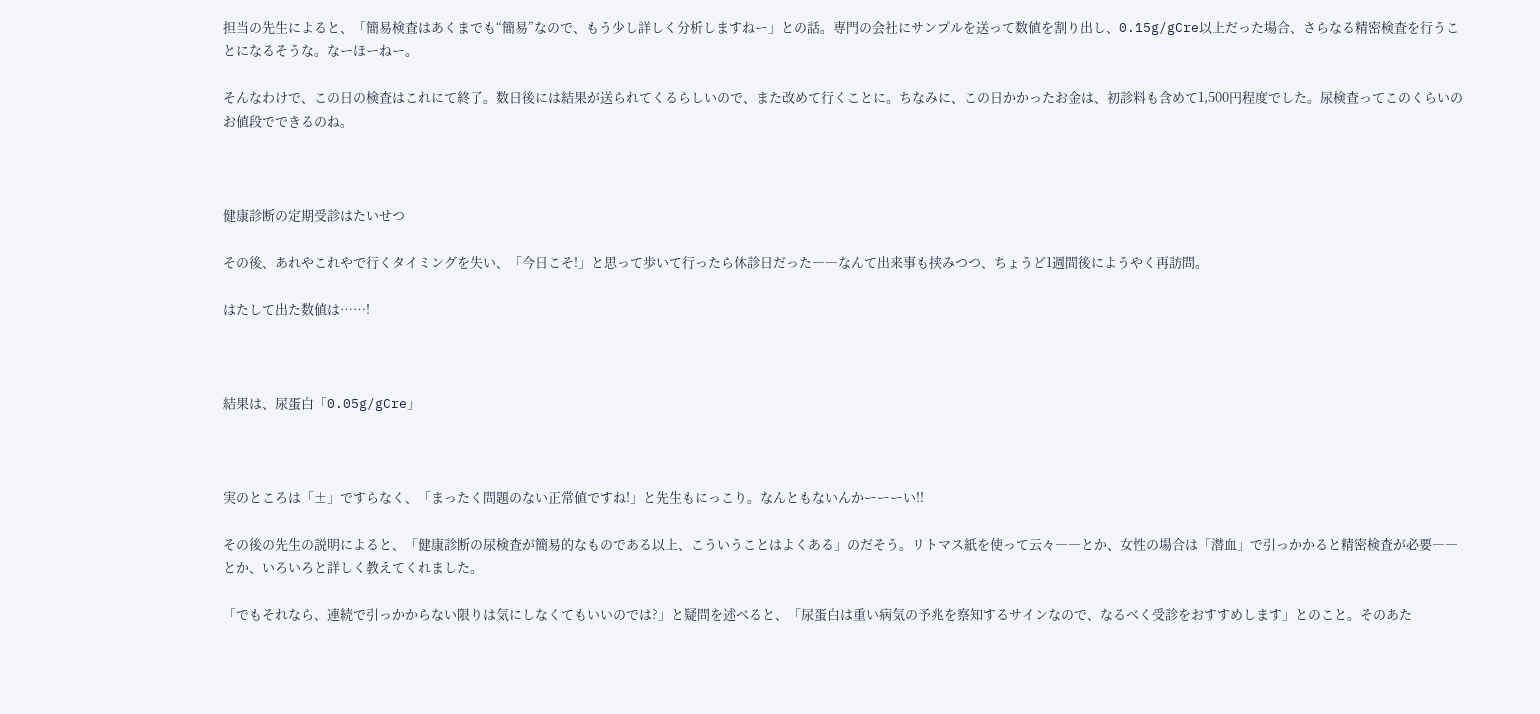担当の先生によると、「簡易検査はあくまでも“簡易”なので、もう少し詳しく分析しますねー」との話。専門の会社にサンプルを送って数値を割り出し、0.15g/gCre以上だった場合、さらなる精密検査を行うことになるそうな。なーほーねー。

そんなわけで、この日の検査はこれにて終了。数日後には結果が送られてくるらしいので、また改めて行くことに。ちなみに、この日かかったお金は、初診料も含めて1,500円程度でした。尿検査ってこのくらいのお値段でできるのね。



健康診断の定期受診はたいせつ

その後、あれやこれやで行くタイミングを失い、「今日こそ!」と思って歩いて行ったら休診日だった――なんて出来事も挟みつつ、ちょうど1週間後にようやく再訪問。

はたして出た数値は……!



結果は、尿蛋白「0.05g/gCre」



実のところは「±」ですらなく、「まったく問題のない正常値ですね!」と先生もにっこり。なんともないんかーーーい!!

その後の先生の説明によると、「健康診断の尿検査が簡易的なものである以上、こういうことはよくある」のだそう。リトマス紙を使って云々――とか、女性の場合は「潜血」で引っかかると精密検査が必要――とか、いろいろと詳しく教えてくれました。

「でもそれなら、連続で引っかからない限りは気にしなくてもいいのでは?」と疑問を述べると、「尿蛋白は重い病気の予兆を察知するサインなので、なるべく受診をおすすめします」とのこと。そのあた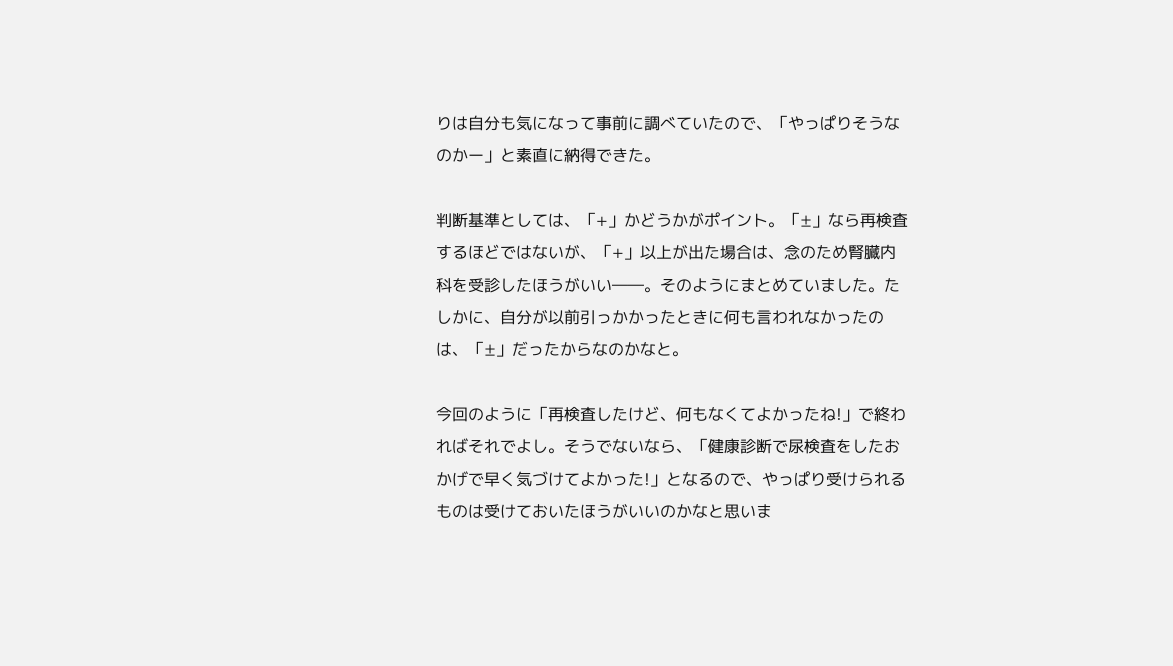りは自分も気になって事前に調べていたので、「やっぱりそうなのかー」と素直に納得できた。

判断基準としては、「+」かどうかがポイント。「±」なら再検査するほどではないが、「+」以上が出た場合は、念のため腎臓内科を受診したほうがいい――。そのようにまとめていました。たしかに、自分が以前引っかかったときに何も言われなかったのは、「±」だったからなのかなと。

今回のように「再検査したけど、何もなくてよかったね!」で終わればそれでよし。そうでないなら、「健康診断で尿検査をしたおかげで早く気づけてよかった!」となるので、やっぱり受けられるものは受けておいたほうがいいのかなと思いま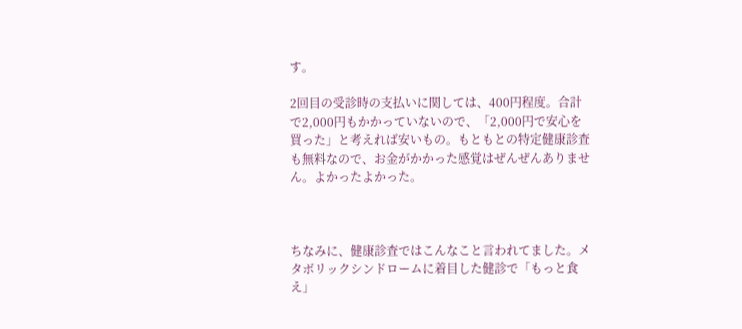す。

2回目の受診時の支払いに関しては、400円程度。合計で2,000円もかかっていないので、「2,000円で安心を買った」と考えれば安いもの。もともとの特定健康診査も無料なので、お金がかかった感覚はぜんぜんありません。よかったよかった。



ちなみに、健康診査ではこんなこと言われてました。メタボリックシンドロームに着目した健診で「もっと食え」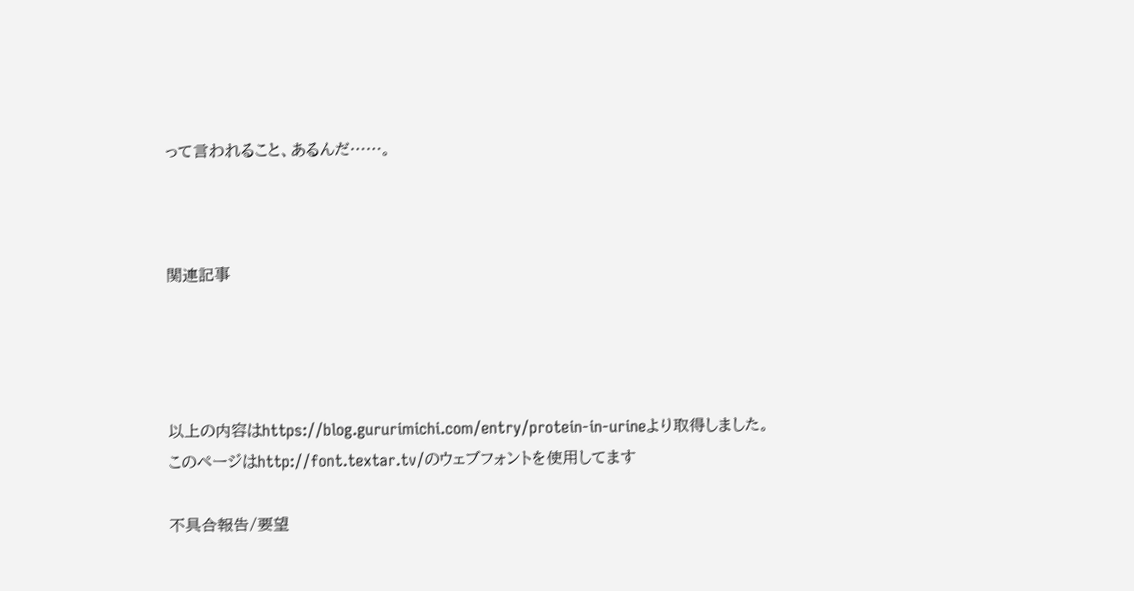って言われること、あるんだ……。



関連記事




以上の内容はhttps://blog.gururimichi.com/entry/protein-in-urineより取得しました。
このページはhttp://font.textar.tv/のウェブフォントを使用してます

不具合報告/要望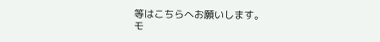等はこちらへお願いします。
モ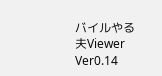バイルやる夫Viewer Ver0.14